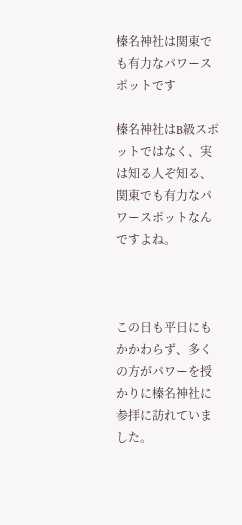榛名神社は関東でも有力なパワースポットです

榛名神社はB級スポットではなく、実は知る人ぞ知る、関東でも有力なパワースポットなんですよね。



この日も平日にもかかわらず、多くの方がパワーを授かりに榛名神社に参拝に訪れていました。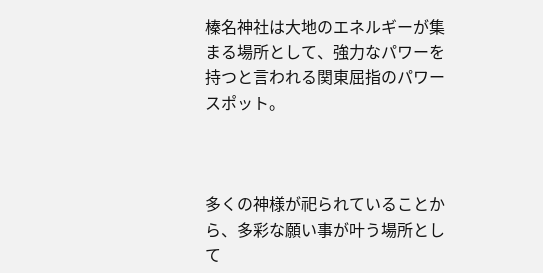榛名神社は大地のエネルギーが集まる場所として、強力なパワーを持つと言われる関東屈指のパワースポット。



多くの神様が祀られていることから、多彩な願い事が叶う場所として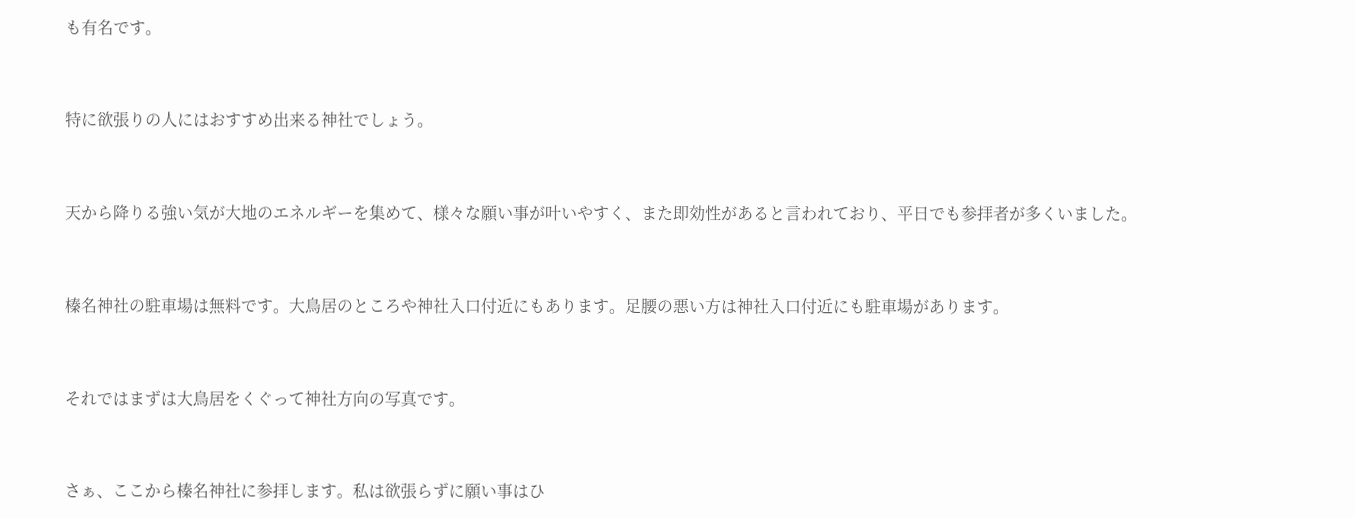も有名です。



特に欲張りの人にはおすすめ出来る神社でしょう。



天から降りる強い気が大地のエネルギーを集めて、様々な願い事が叶いやすく、また即効性があると言われており、平日でも参拝者が多くいました。



榛名神社の駐車場は無料です。大鳥居のところや神社入口付近にもあります。足腰の悪い方は神社入口付近にも駐車場があります。



それではまずは大鳥居をくぐって神社方向の写真です。



さぁ、ここから榛名神社に参拝します。私は欲張らずに願い事はひ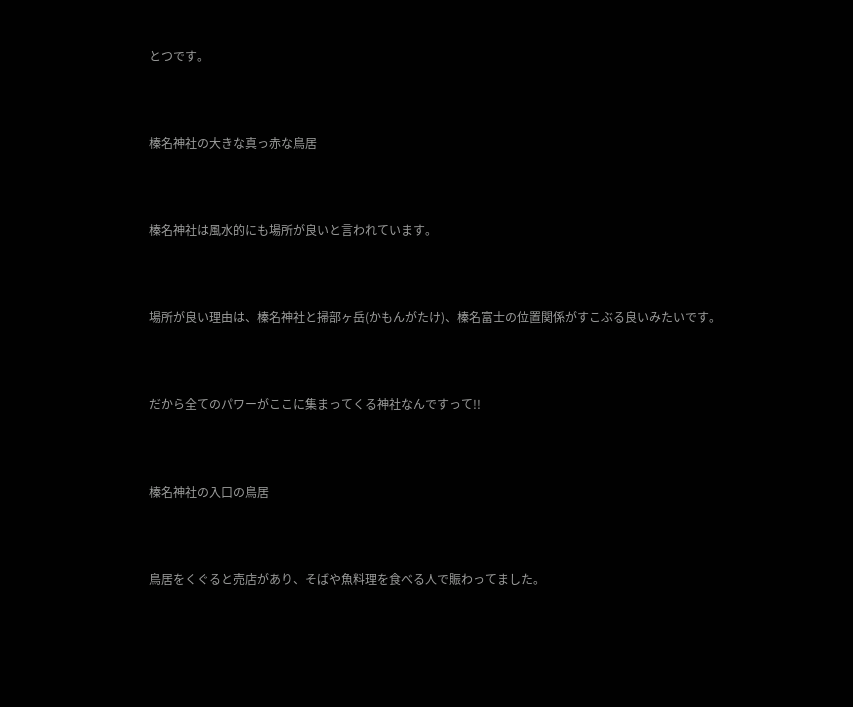とつです。



榛名神社の大きな真っ赤な鳥居



榛名神社は風水的にも場所が良いと言われています。



場所が良い理由は、榛名神社と掃部ヶ岳(かもんがたけ)、榛名富士の位置関係がすこぶる良いみたいです。



だから全てのパワーがここに集まってくる神社なんですって!!



榛名神社の入口の鳥居



鳥居をくぐると売店があり、そばや魚料理を食べる人で賑わってました。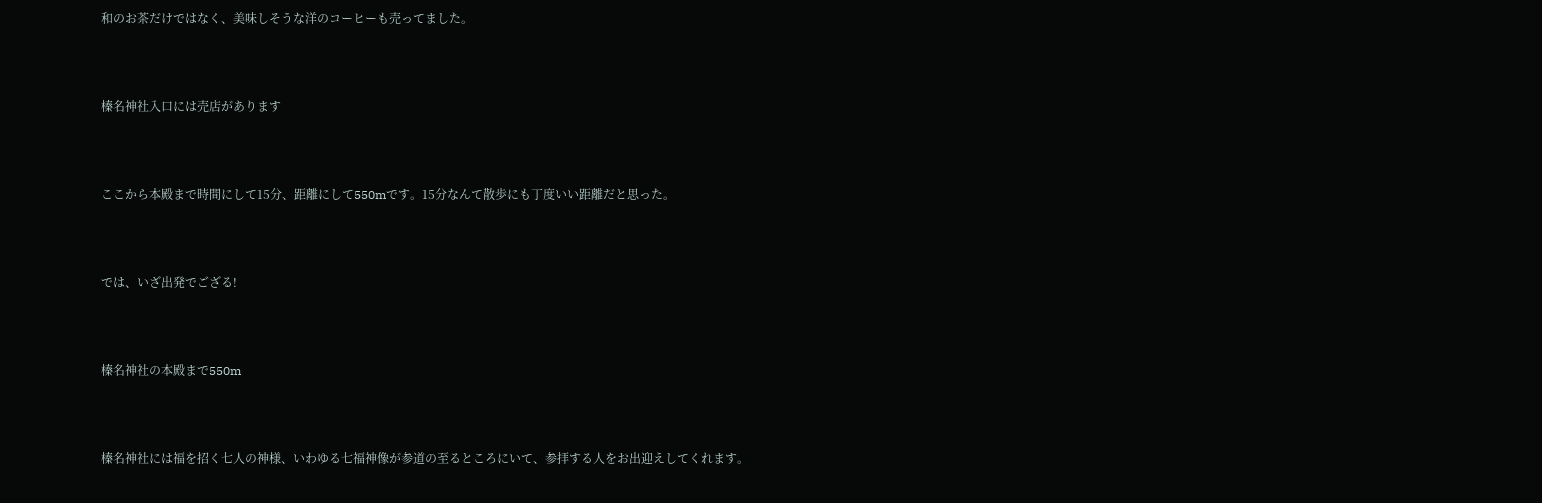和のお茶だけではなく、美味しそうな洋のコーヒーも売ってました。



榛名神社入口には売店があります



ここから本殿まで時間にして15分、距離にして550mです。15分なんて散歩にも丁度いい距離だと思った。



では、いざ出発でござる!



榛名神社の本殿まで550m



榛名神社には福を招く七人の神様、いわゆる七福神像が参道の至るところにいて、参拝する人をお出迎えしてくれます。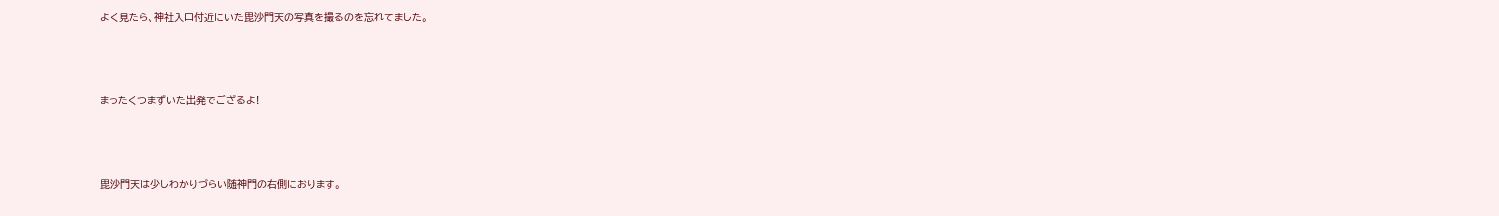よく見たら、神社入口付近にいた毘沙門天の写真を撮るのを忘れてました。



まったくつまずいた出発でござるよ!



毘沙門天は少しわかりづらい随神門の右側におります。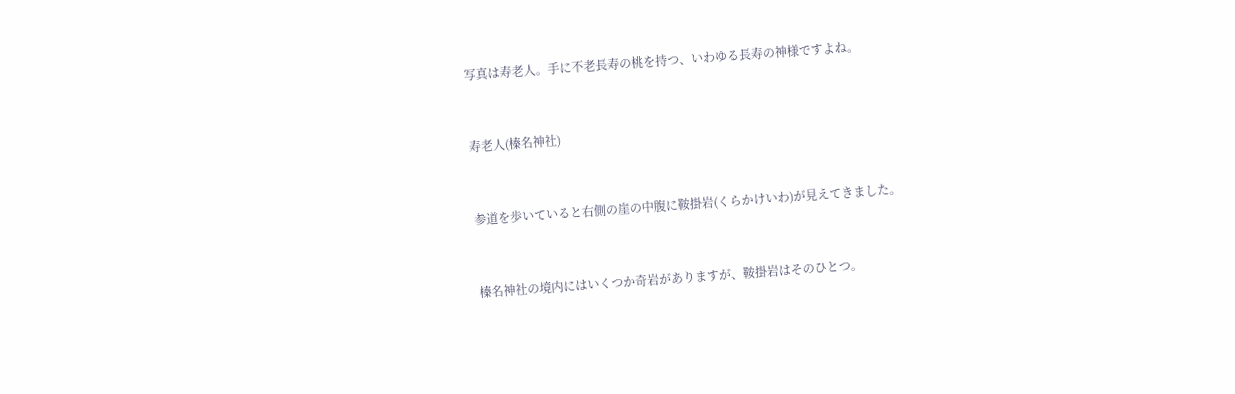写真は寿老人。手に不老長寿の桃を持つ、いわゆる長寿の神様ですよね。



寿老人(榛名神社)



参道を歩いていると右側の崖の中腹に鞍掛岩(くらかけいわ)が見えてきました。



榛名神社の境内にはいくつか奇岩がありますが、鞍掛岩はそのひとつ。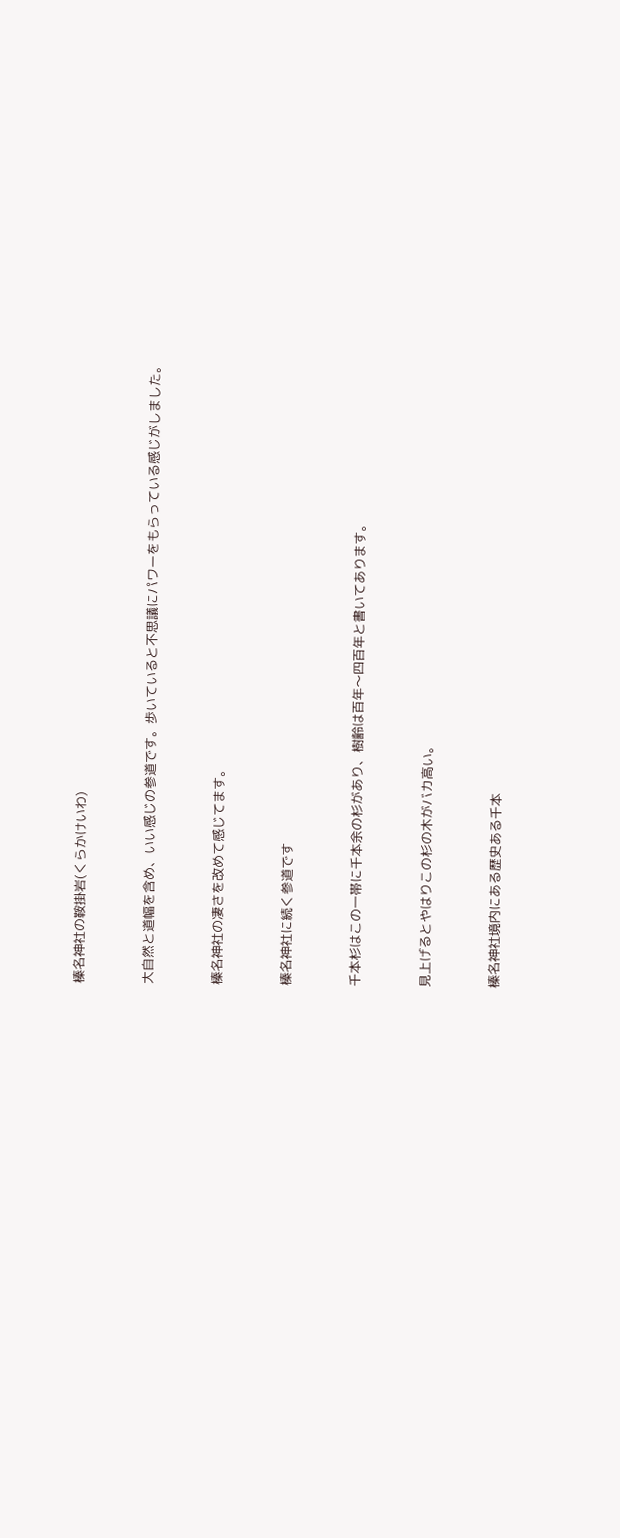榛名神社の鞍掛岩(くらかけいわ)



大自然と道幅を含め、いい感じの参道です。歩いていると不思議にパワーをもらっている感じがしました。



榛名神社の凄さを改めて感じてます。



榛名神社に続く参道です



千本杉はこの一帯に千本余の杉があり、樹齢は百年〜四百年と書いてあります。



見上げるとやはりこの杉の木がバカ高い。



榛名神社境内にある歴史ある千本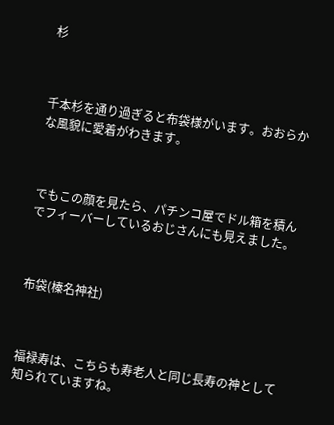杉



千本杉を通り過ぎると布袋様がいます。おおらかな風貌に愛着がわきます。



でもこの顔を見たら、パチンコ屋でドル箱を積んでフィーバーしているおじさんにも見えました。



布袋(榛名神社)



福禄寿は、こちらも寿老人と同じ長寿の神として知られていますね。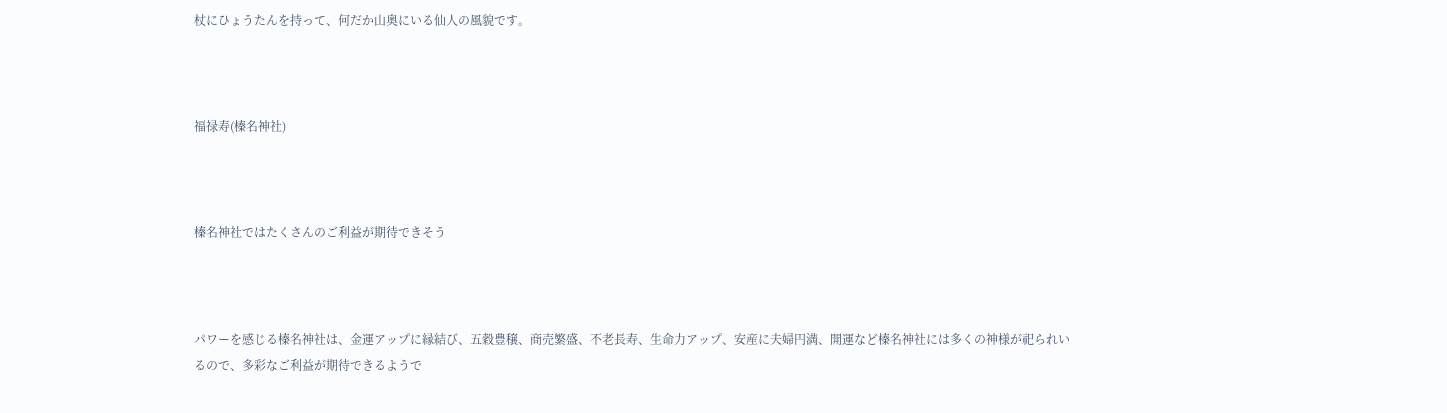杖にひょうたんを持って、何だか山奥にいる仙人の風貌です。



福禄寿(榛名神社)



榛名神社ではたくさんのご利益が期待できそう



パワーを感じる榛名神社は、金運アップに縁結び、五穀豊穣、商売繁盛、不老長寿、生命力アップ、安産に夫婦円満、開運など榛名神社には多くの神様が祀られいるので、多彩なご利益が期待できるようで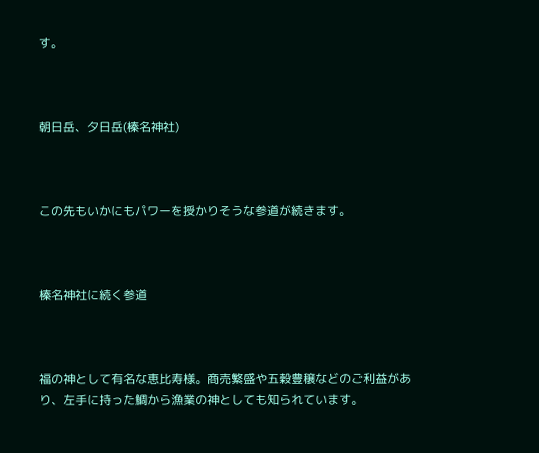す。



朝日岳、夕日岳(榛名神社)



この先もいかにもパワーを授かりそうな参道が続きます。



榛名神社に続く参道



福の神として有名な恵比寿様。商売繁盛や五穀豊穣などのご利益があり、左手に持った鯛から漁業の神としても知られています。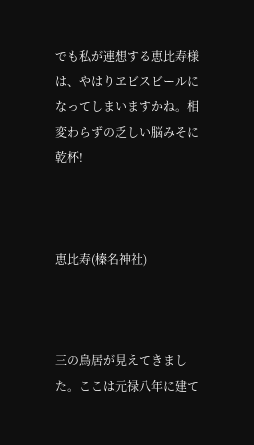でも私が連想する恵比寿様は、やはりヱビスビールになってしまいますかね。相変わらずの乏しい脳みそに乾杯!



恵比寿(榛名神社)



三の鳥居が見えてきました。ここは元禄八年に建て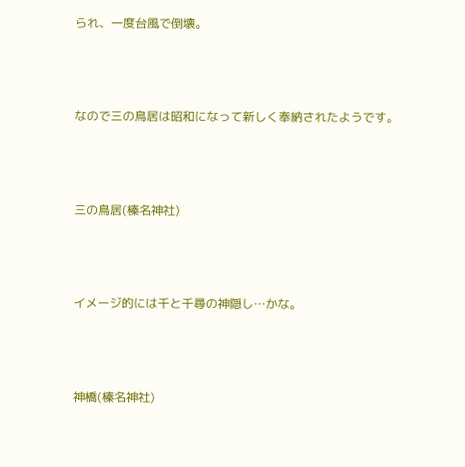られ、一度台風で倒壊。



なので三の鳥居は昭和になって新しく奉納されたようです。



三の鳥居(榛名神社)



イメージ的には千と千尋の神隠し…かな。



神橋(榛名神社)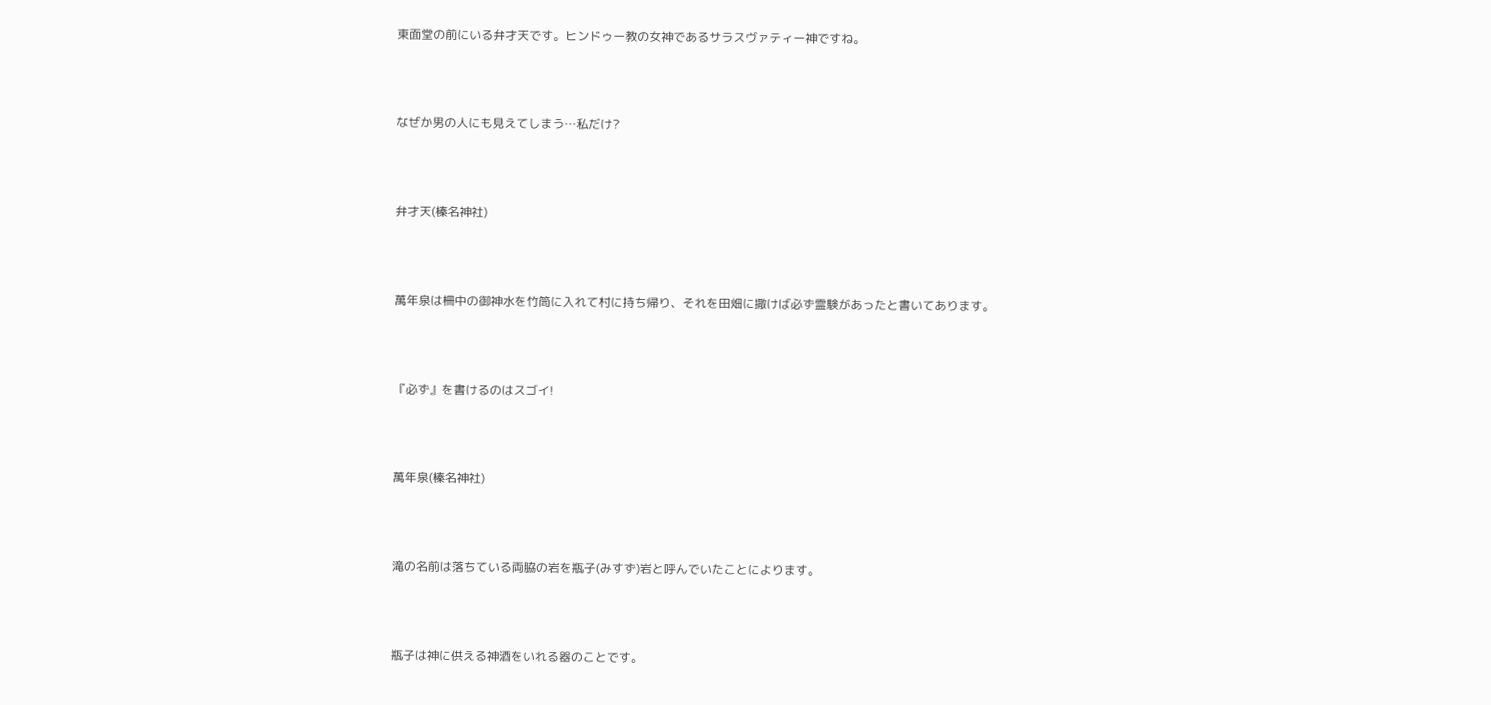東面堂の前にいる弁才天です。ヒンドゥー教の女神であるサラスヴァティー神ですね。



なぜか男の人にも見えてしまう…私だけ?



弁才天(榛名神社)



萬年泉は柵中の御神水を竹筒に入れて村に持ち帰り、それを田畑に撒けば必ず霊験があったと書いてあります。



『必ず』を書けるのはスゴイ!



萬年泉(榛名神社)



滝の名前は落ちている両脇の岩を瓶子(みすず)岩と呼んでいたことによります。



瓶子は神に供える神酒をいれる器のことです。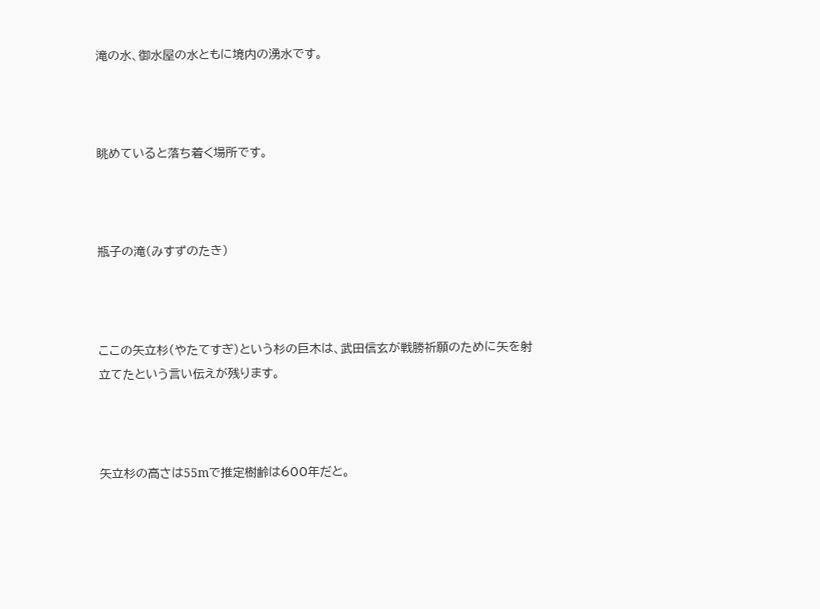滝の水、御水屋の水ともに境内の湧水です。



眺めていると落ち着く場所です。



瓶子の滝(みすずのたき)



ここの矢立杉(やたてすぎ)という杉の巨木は、武田信玄が戦勝祈願のために矢を射立てたという言い伝えが残ります。



矢立杉の高さは55mで推定樹齢は600年だと。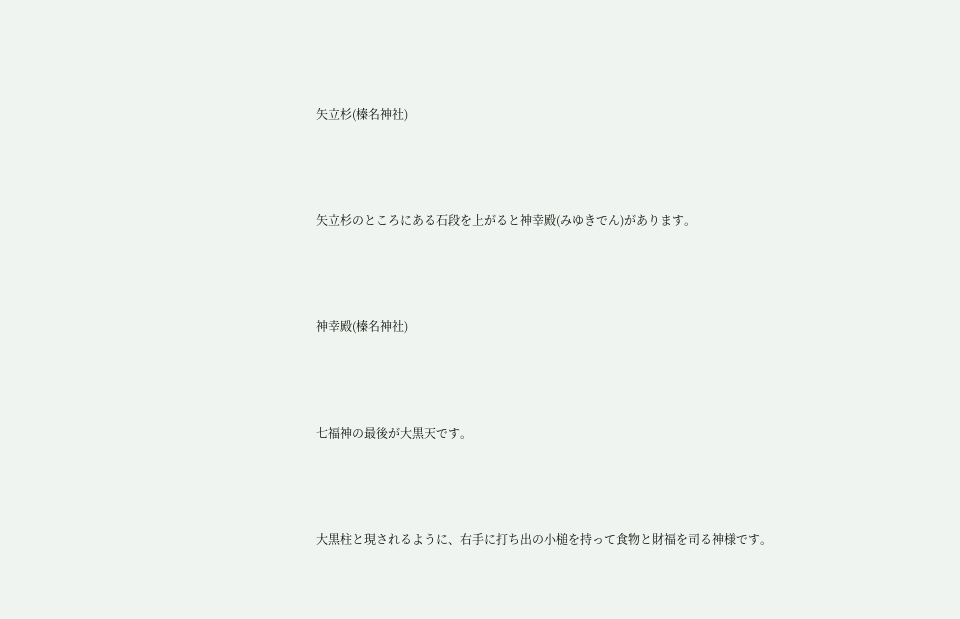矢立杉(榛名神社)



矢立杉のところにある石段を上がると神幸殿(みゆきでん)があります。



神幸殿(榛名神社)



七福神の最後が大黒天です。



大黒柱と現されるように、右手に打ち出の小槌を持って食物と財福を司る神様です。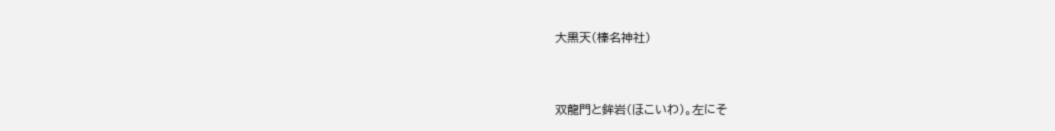大黒天(榛名神社)



双龍門と鉾岩(ほこいわ)。左にそ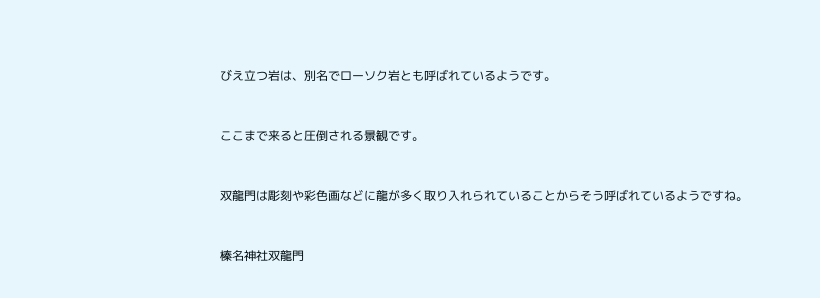びえ立つ岩は、別名でローソク岩とも呼ばれているようです。



ここまで来ると圧倒される景観です。



双龍門は彫刻や彩色画などに龍が多く取り入れられていることからそう呼ばれているようですね。



榛名神社双龍門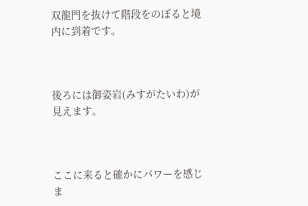双龍門を抜けて階段をのぼると境内に到着です。



後ろには御姿岩(みすがたいわ)が見えます。



ここに来ると確かにパワーを感じま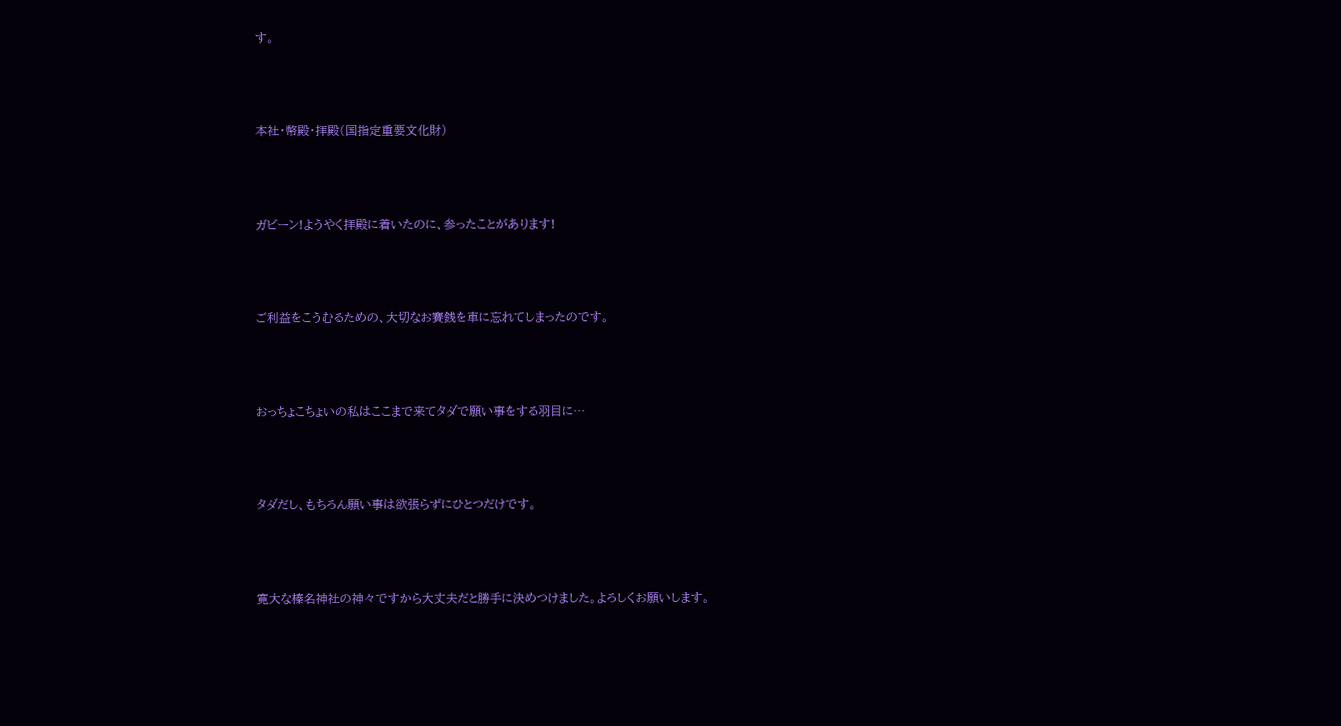す。



本社・幣殿・拝殿(国指定重要文化財)



ガビーン!ようやく拝殿に着いたのに、参ったことがあります!



ご利益をこうむるための、大切なお賽銭を車に忘れてしまったのです。



おっちょこちょいの私はここまで来てタダで願い事をする羽目に…



タダだし、もちろん願い事は欲張らずにひとつだけです。



寛大な榛名神社の神々ですから大丈夫だと勝手に決めつけました。よろしくお願いします。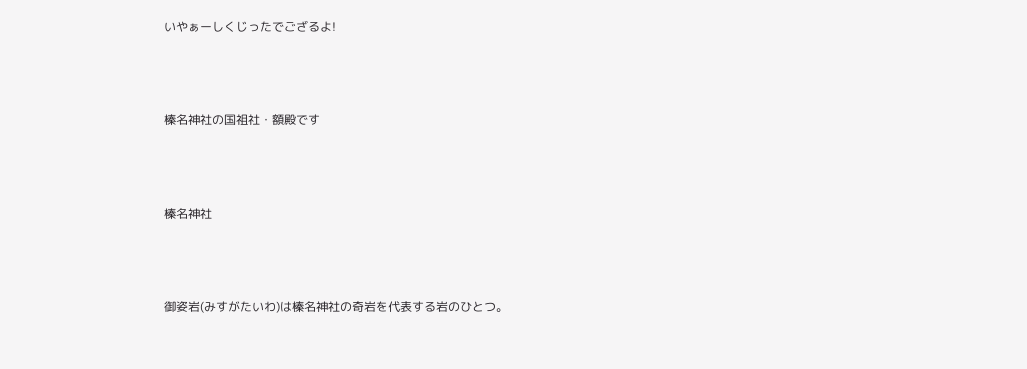いやぁーしくじったでござるよ!



榛名神社の国祖社・額殿です



榛名神社



御姿岩(みすがたいわ)は榛名神社の奇岩を代表する岩のひとつ。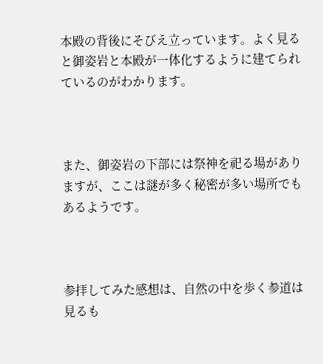本殿の背後にそびえ立っています。よく見ると御姿岩と本殿が一体化するように建てられているのがわかります。



また、御姿岩の下部には祭神を祀る場がありますが、ここは謎が多く秘密が多い場所でもあるようです。



参拝してみた感想は、自然の中を歩く参道は見るも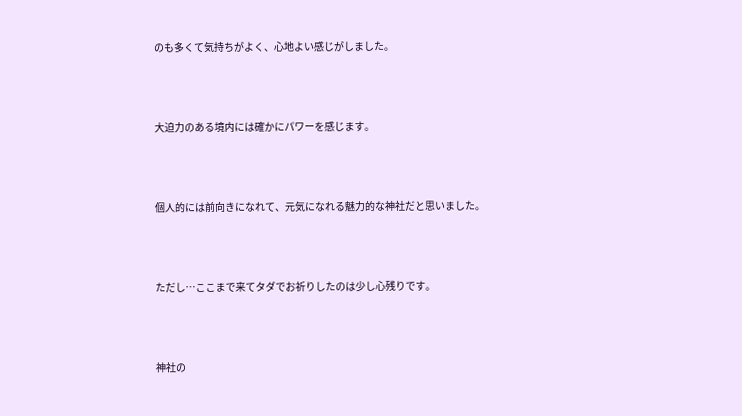のも多くて気持ちがよく、心地よい感じがしました。



大迫力のある境内には確かにパワーを感じます。



個人的には前向きになれて、元気になれる魅力的な神社だと思いました。



ただし…ここまで来てタダでお祈りしたのは少し心残りです。



神社の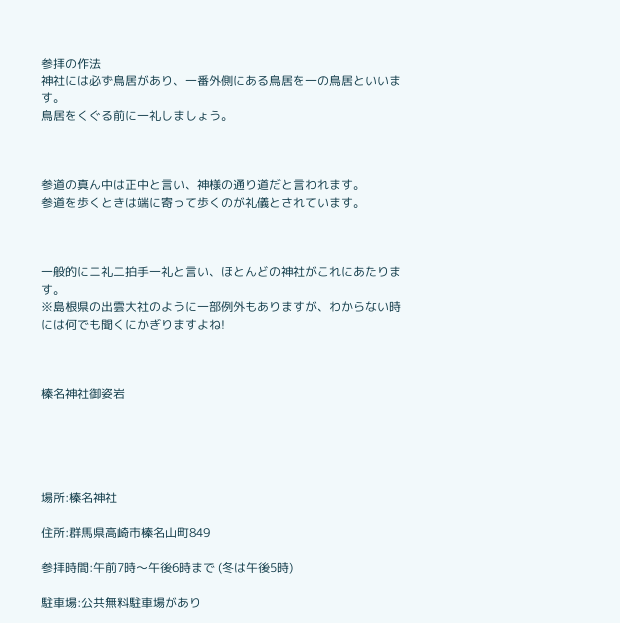参拝の作法
神社には必ず鳥居があり、一番外側にある鳥居を一の鳥居といいます。
鳥居をくぐる前に一礼しましょう。



参道の真ん中は正中と言い、神様の通り道だと言われます。
参道を歩くときは端に寄って歩くのが礼儀とされています。



一般的にニ礼二拍手一礼と言い、ほとんどの神社がこれにあたります。
※島根県の出雲大社のように一部例外もありますが、わからない時には何でも聞くにかぎりますよね!



榛名神社御姿岩





場所:榛名神社

住所:群馬県高崎市榛名山町849

参拝時間:午前7時〜午後6時まで (冬は午後5時)

駐車場:公共無料駐車場があり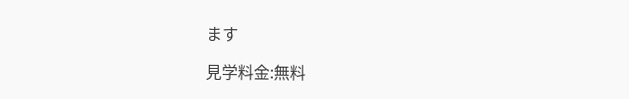ます

見学料金:無料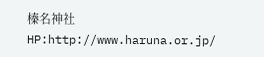榛名神社HP:http://www.haruna.or.jp/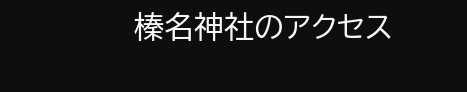榛名神社のアクセス